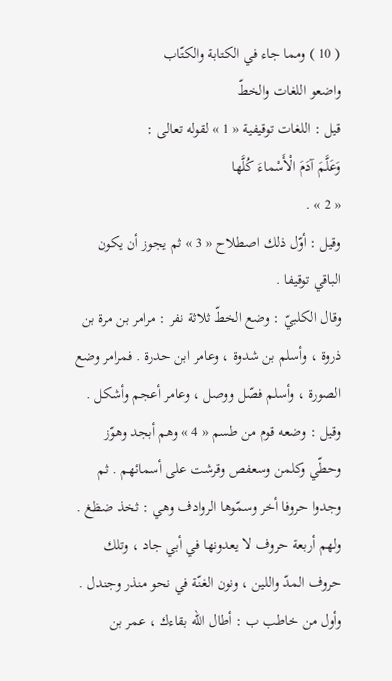( 10 ) ومما جاء في الكتابة والكتّاب
واضعو اللغات والخطّ
قيل : اللغات توقيفية « 1 » لقوله تعالى :
وَعَلَّمَ آدَمَ الْأَسْماءَ كُلَّها
« 2 » .
وقيل : أوّل ذلك اصطلاح « 3 » ثم يجوز أن يكون الباقي توقيفا .
وقال الكلبيّ : وضع الخطّ ثلاثة نفر : مرامر بن مرة بن ذروة ، وأسلم بن شدوة ، وعامر ابن حدرة . فمرامر وضع الصورة ، وأسلم فصّل ووصل ، وعامر أعجم وأشكل .
وقيل : وضعه قوم من طسم « 4 » وهم أبجد وهوّز وحطّي وكلمن وسعفص وقرشت على أسمائهم . ثم وجدوا حروفا أخر وسمّوها الروادف وهي : ثخذ ضظغ . ولهم أربعة حروف لا يعدونها في أبي جاد ، وتلك حروف المدّ واللين ، ونون الغنّة في نحو منذر وجندل .
وأول من خاطب ب : أطال اللّه بقاءك ، عمر بن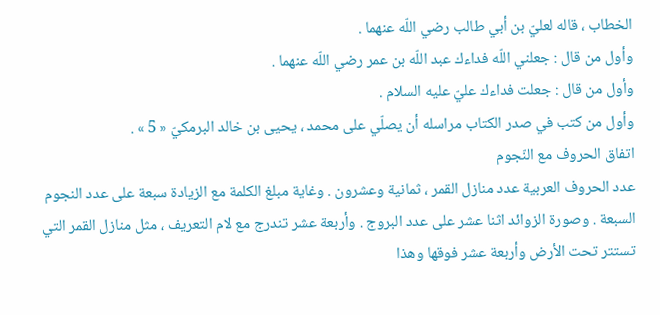الخطاب ، قاله لعليّ بن أبي طالب رضي اللّه عنهما .
وأول من قال : جعلني اللّه فداءك عبد اللّه بن عمر رضي اللّه عنهما .
وأول من قال : جعلت فداءك عليّ عليه السلام .
وأول من كتب في صدر الكتاب مراسله أن يصلّي على محمد ، يحيى بن خالد البرمكيّ « 5 » .
اتفاق الحروف مع النّجوم
عدد الحروف العربية عدد منازل القمر ، ثمانية وعشرون . وغاية مبلغ الكلمة مع الزيادة سبعة على عدد النجوم السبعة . وصورة الزوائد اثنا عشر على عدد البروج . وأربعة عشر تندرج مع لام التعريف ، مثل منازل القمر التي تستتر تحت الأرض وأربعة عشر فوقها وهذا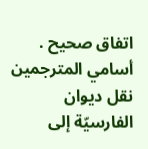اتفاق صحيح .
أسامي المترجمين
نقل ديوان الفارسيّة إلى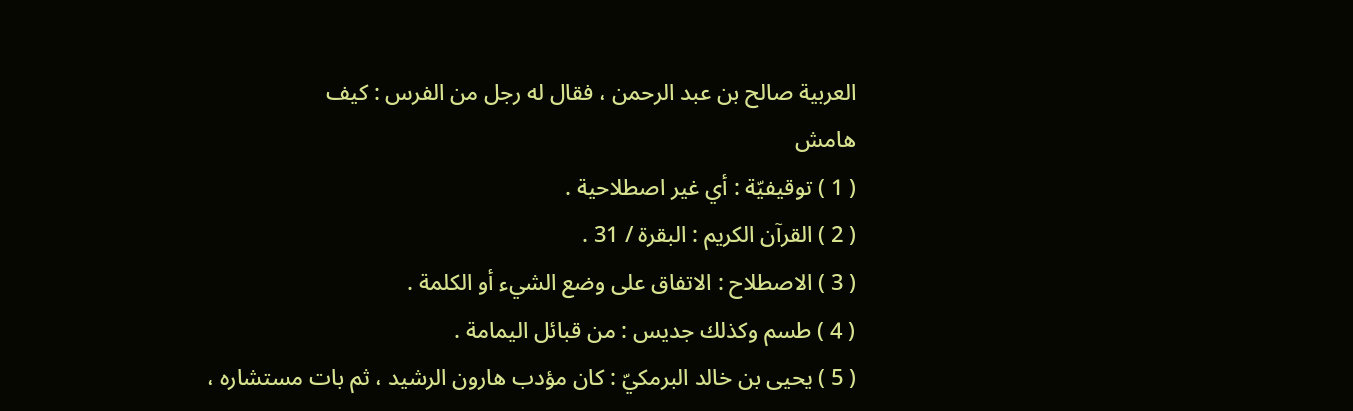العربية صالح بن عبد الرحمن ، فقال له رجل من الفرس : كيف
هامش
( 1 ) توقيفيّة : أي غير اصطلاحية .
( 2 ) القرآن الكريم : البقرة / 31 .
( 3 ) الاصطلاح : الاتفاق على وضع الشيء أو الكلمة .
( 4 ) طسم وكذلك جديس : من قبائل اليمامة .
( 5 ) يحيى بن خالد البرمكيّ : كان مؤدب هارون الرشيد ، ثم بات مستشاره ،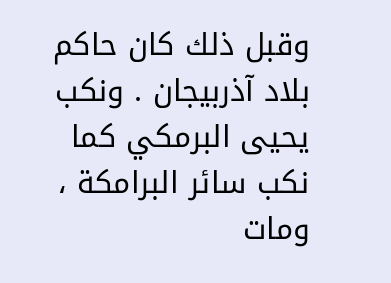وقبل ذلك كان حاكم بلاد آذربيجان . ونكب يحيى البرمكي كما نكب سائر البرامكة ، ومات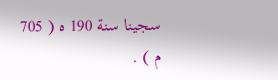سجينا سنة 190 ه ( 705 م ) .